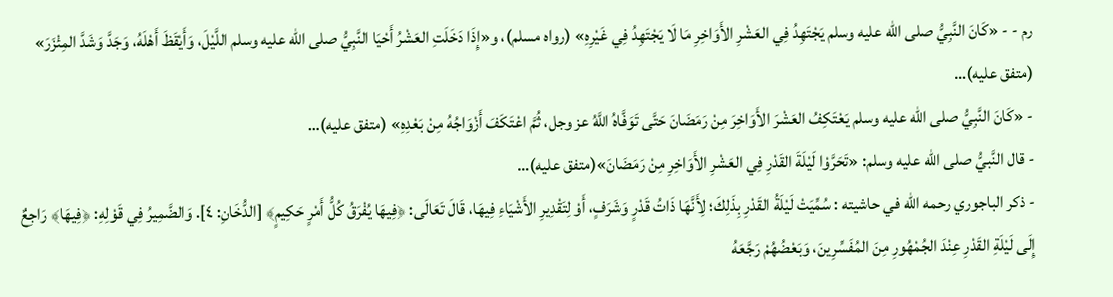رم - - «كَانَ النَّبِيُّ صلى الله عليه وسلم يَجْتَهِدُ فِي العَشْرِ الأَوَاخِرِ مَا لَا يَجْتَهِدُ فِي غَيْرِهِ» (رواه مسلم)، و«إِذَا دَخَلَتِ العَشْرُ أَحْيَا النَّبِيُّ صلى الله عليه وسلم اللَّيْلَ، وَأَيْقَظَ أَهْلَهُ، وَجَدَّ وَشَدَّ المِئْزَرَ» (متفق عليه)…
- «كَانَ النَّبِيُّ صلى الله عليه وسلم يَعْتَكِفُ العَشْرَ الأَوَاخِرَ مِنْ رَمَضَانَ حَتَّى تَوَفَّاهُ اللَّهُ عز وجل، ثُمَّ اعْتَكَفَ أَزْوَاجُهُ مِنْ بَعْدِهِ» (متفق عليه)…
- قال النَّبيُّ صلى الله عليه وسلم: «تَحَرَّوْا لَيْلَةَ القَدْرِ فِي العَشْرِ الأَوَاخِرِ مِنْ رَمَضَانَ»(متفق عليه)…
- ذكر الباجوري رحمه الله في حاشيته : سُمِّيَتْ لَيْلَةُ القَدْرِ بِذَلِكَ؛ لِأَنَّهَا ذَاتُ قَدْرٍ وَشَرَفٍ، أَوْ لِتَقْدِيرِ الأَشْيَاءِ فِيهَا، قَالَ تَعَالَى: ﴿فِيهَا يُفْرَقُ كُلُّ أَمْرٍ حَكِيمٍ﴾ [الدُّخَانِ: ٤]. وَالضَّمِيرُ فِي قَوْلِهِ: ﴿فِيهَا﴾ رَاجِعٌ إِلَى لَيْلَةِ القَدْرِ عِنْدَ الجُمْهُورِ مِنَ المُفَسِّرِينَ، وَبَعْضُهُمْ رَجَّعَهُ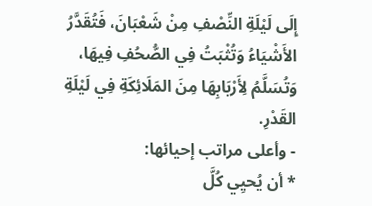إِلَى لَيْلَةِ النِّصْفِ مِنْ شَعْبَانَ، فَتُقَدَّرُ الأَشْيَاءُ وَتُثْبَتُ فِي الصُّحُفِ فِيهَا، وَتُسَلَّمُ لِأَرْبَابِهَا مِنَ المَلَائِكَةِ فِي لَيْلَةِ القَدْرِ.
- وأعلى مراتب إحيائها:
* أن يُحيِي كُلَّ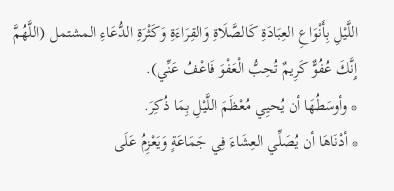اللَّيْلِ بِأَنْوَاعِ العِبَادَةِ كَالصَّلَاةِ وَالقِرَاءَةِ وَكَثْرَةِ الدُّعَاءِ المشتمل (اللَّهُمَّ إِنَّكَ عُفُوٌّ كَرِيمٌ تُحِبُّ الْعَفْوَ فَاعْفُ عَنِّي).
* وأوسَطُهَا أن يُحيِي مُعْظَمَ اللَّيْلِ بِمَا ذُكِرَ.
* أدْنَاهَا أن يُصَلِّي العِشَاءَ فِي جَمَاعَةٍ وَيَعْزِمُ عَلَى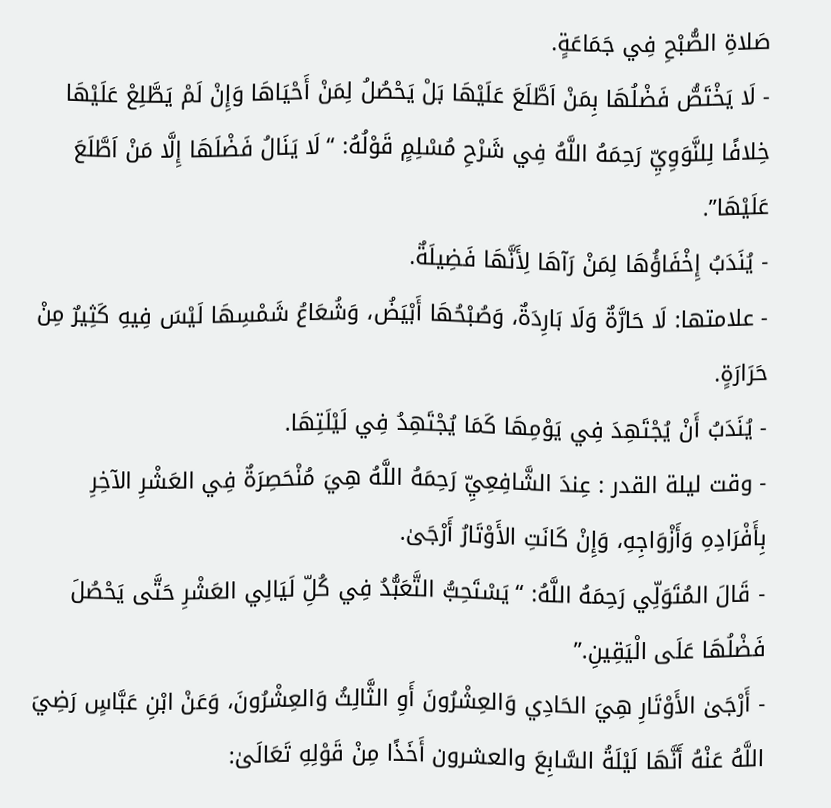صَلاةِ الصُّبْحِ فِي جَمَاعَةٍ.
- لَا يَخْتَصُّ فَضْلُهَا بِمَنْ اَطَّلَعَ عَلَيْهَا بَلْ يَحْصُلُ لِمَنْ أَحْيَاهَا وَإِنْ لَمْ يَطَّلِعْ عَلَيْهَا خِلافًا لِلنَّوَوِيِّ رَحِمَهُ اللَّهُ فِي شَرْحِ مُسْلِمٍ قَوْلُهُ: “لَا يَنَالُ فَضْلَهَا إِلَّا مَنْ اَطَّلَعَ عَلَيْهَا”.
- يُنَدَبُ إِخْفَاؤُهَا لِمَنْ رَآهَا لِأَنَّهَا فَضِيلَةٌ.
- علامتها: لَا حَارَّةٌ وَلَا بَارِدَةٌ، وَصُبْحُهَا أَبْيَضُ، وَشُعَاعُ شَمْسِهَا لَيْسَ فِيهِ كَثِيرٌ مِنْ حَرَارَةٍ.
- يُنَدَبُ أَنْ يُجْتَهِدَ فِي يَوْمِهَا كَمَا يُجْتَهِدُ فِي لَيْلَتِهَا.
- وقت ليلة القدر : عِندَ الشَّافِعِيِّ رَحِمَهُ اللَّهُ هِيَ مُنْحَصِرَةٌ فِي العَشْرِ الآخِرِ بِأَفْرَادِهِ وَأَزْوَاجِهِ، وَإِنْ كَانَتِ الأَوْتَارُ أَرْجَىٰ.
- قَالَ المُتَوَلِّي رَحِمَهُ اللَّهُ: “يَسْتَحِبُّ التَّعَبُّدُ فِي كُلِّ لَيَالِي العَشْرِ حَتَّى يَحْصُلَ فَضْلُهَا عَلَى الْيَقِينِ.”
- أَرْجَىٰ الأَوْتَارِ هِيَ الحَادِي وَالعِشْرُونَ أَوِ الثَّالِثُ وَالعِشْرُونَ، وَعَنْ ابْنِ عَبَّاسٍ رَضِيَ اللَّهُ عَنْهُ أَنَّهَا لَيْلَةُ السَّابِعَ والعشرون أَخَذًا مِنْ قَوْلِهِ تَعَالَىٰ: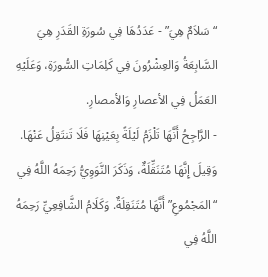“سَلاَمٌ هِيَ” - عَدَدُهَا فِي سُورَةِ القَدَرِ هِيَ السَّابِعَةُ وَالعِشْرُونَ فِي كَلِمَاتِ السُّورَةِ، وَعَلَيْهِ العَمَلُ فِي الأعصارِ وَالأمصارِ.
- الرَّاجِحُ أَنَّهَا تَلْزَمُ لَيْلَةً بِعَيْنِهَا فَلَا تَنتَقِلُ عَنْهَا.
وَقِيلَ إِنَّهَا مُتَنَقِّلَةٌ، وَذَكَرَ النَّوَوِيُّ رَحِمَهُ اللَّهُ فِي “المَجْمُوعِ” أَنَّهَا مُتَنَقِلَةٌ. وَكَلَامُ الشَّافِعِيِّ رَحِمَهُ اللَّهُ فِي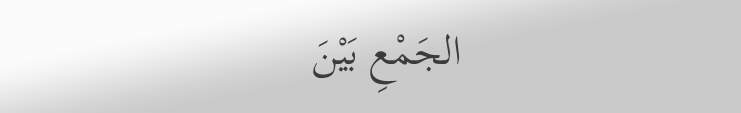الجَمْعِ بَيْنَ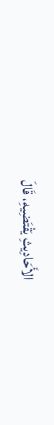الأَحَادِيثِ يَقْتَضِيهِ، قَالَ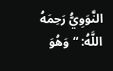النَّوَوِيُّ رَحِمَهُ اللَّهُ: “وَهُوَ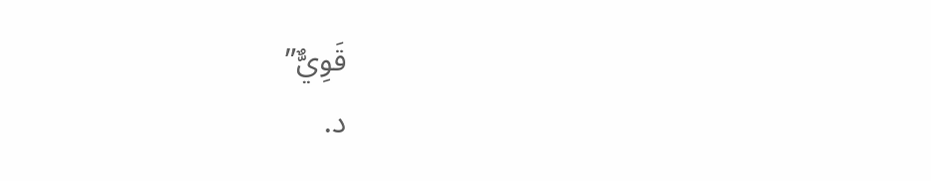قَوِيٌّ”
د.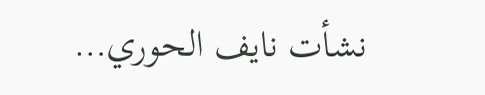نشأت نايف الحوري…